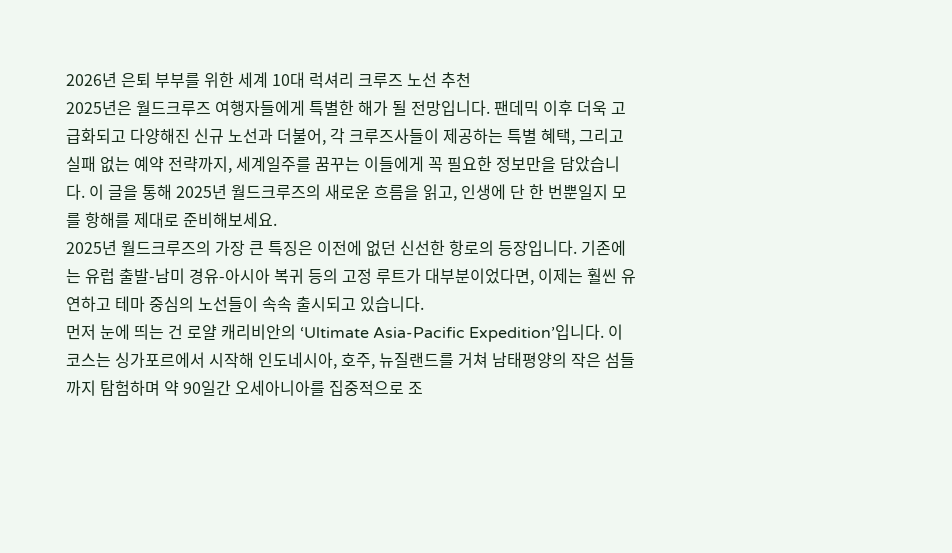2026년 은퇴 부부를 위한 세계 10대 럭셔리 크루즈 노선 추천
2025년은 월드크루즈 여행자들에게 특별한 해가 될 전망입니다. 팬데믹 이후 더욱 고급화되고 다양해진 신규 노선과 더불어, 각 크루즈사들이 제공하는 특별 혜택, 그리고 실패 없는 예약 전략까지, 세계일주를 꿈꾸는 이들에게 꼭 필요한 정보만을 담았습니다. 이 글을 통해 2025년 월드크루즈의 새로운 흐름을 읽고, 인생에 단 한 번뿐일지 모를 항해를 제대로 준비해보세요.
2025년 월드크루즈의 가장 큰 특징은 이전에 없던 신선한 항로의 등장입니다. 기존에는 유럽 출발-남미 경유-아시아 복귀 등의 고정 루트가 대부분이었다면, 이제는 훨씬 유연하고 테마 중심의 노선들이 속속 출시되고 있습니다.
먼저 눈에 띄는 건 로얄 캐리비안의 ‘Ultimate Asia-Pacific Expedition’입니다. 이 코스는 싱가포르에서 시작해 인도네시아, 호주, 뉴질랜드를 거쳐 남태평양의 작은 섬들까지 탐험하며 약 90일간 오세아니아를 집중적으로 조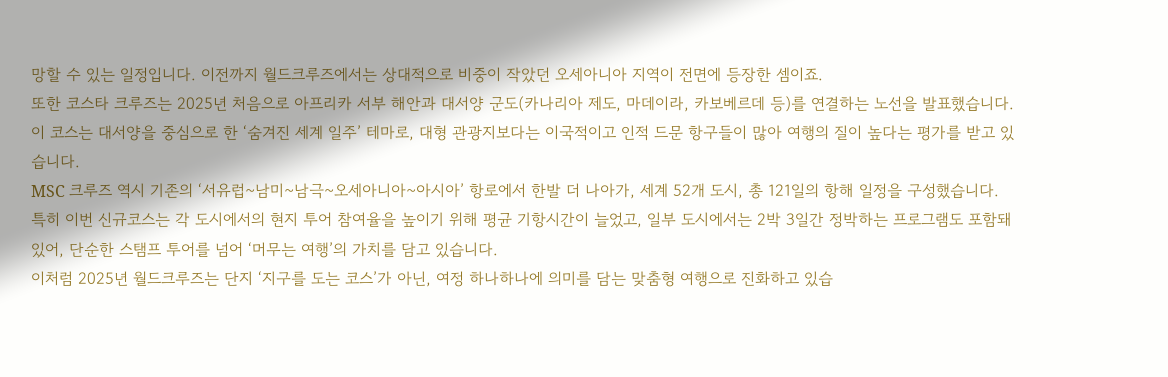망할 수 있는 일정입니다. 이전까지 월드크루즈에서는 상대적으로 비중이 작았던 오세아니아 지역이 전면에 등장한 셈이죠.
또한 코스타 크루즈는 2025년 처음으로 아프리카 서부 해안과 대서양 군도(카나리아 제도, 마데이라, 카보베르데 등)를 연결하는 노선을 발표했습니다. 이 코스는 대서양을 중심으로 한 ‘숨겨진 세계 일주’ 테마로, 대형 관광지보다는 이국적이고 인적 드문 항구들이 많아 여행의 질이 높다는 평가를 받고 있습니다.
MSC 크루즈 역시 기존의 ‘서유럽~남미~남극~오세아니아~아시아’ 항로에서 한발 더 나아가, 세계 52개 도시, 총 121일의 항해 일정을 구성했습니다. 특히 이번 신규코스는 각 도시에서의 현지 투어 참여율을 높이기 위해 평균 기항시간이 늘었고, 일부 도시에서는 2박 3일간 정박하는 프로그램도 포함돼 있어, 단순한 스탬프 투어를 넘어 ‘머무는 여행’의 가치를 담고 있습니다.
이처럼 2025년 월드크루즈는 단지 ‘지구를 도는 코스’가 아닌, 여정 하나하나에 의미를 담는 맞춤형 여행으로 진화하고 있습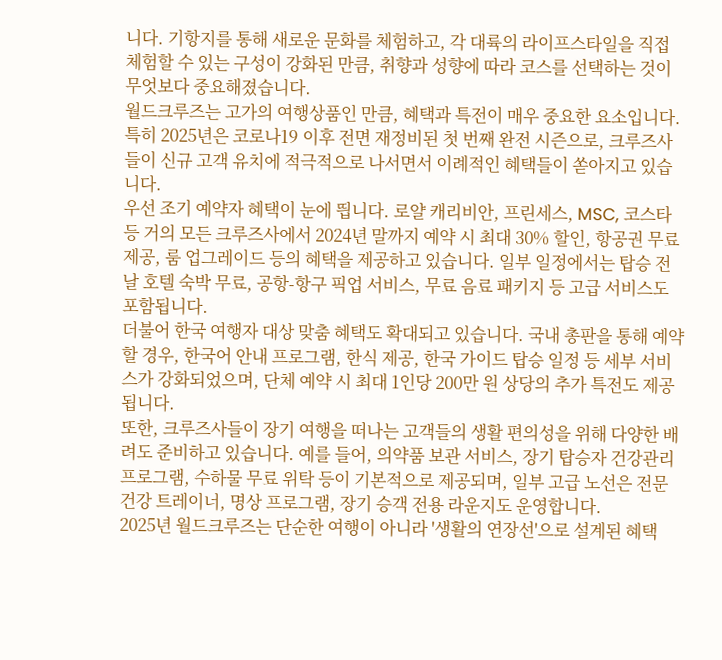니다. 기항지를 통해 새로운 문화를 체험하고, 각 대륙의 라이프스타일을 직접 체험할 수 있는 구성이 강화된 만큼, 취향과 성향에 따라 코스를 선택하는 것이 무엇보다 중요해졌습니다.
월드크루즈는 고가의 여행상품인 만큼, 혜택과 특전이 매우 중요한 요소입니다. 특히 2025년은 코로나19 이후 전면 재정비된 첫 번째 완전 시즌으로, 크루즈사들이 신규 고객 유치에 적극적으로 나서면서 이례적인 혜택들이 쏟아지고 있습니다.
우선 조기 예약자 혜택이 눈에 띕니다. 로얄 캐리비안, 프린세스, MSC, 코스타 등 거의 모든 크루즈사에서 2024년 말까지 예약 시 최대 30% 할인, 항공권 무료 제공, 룸 업그레이드 등의 혜택을 제공하고 있습니다. 일부 일정에서는 탑승 전날 호텔 숙박 무료, 공항-항구 픽업 서비스, 무료 음료 패키지 등 고급 서비스도 포함됩니다.
더불어 한국 여행자 대상 맞춤 혜택도 확대되고 있습니다. 국내 총판을 통해 예약할 경우, 한국어 안내 프로그램, 한식 제공, 한국 가이드 탑승 일정 등 세부 서비스가 강화되었으며, 단체 예약 시 최대 1인당 200만 원 상당의 추가 특전도 제공됩니다.
또한, 크루즈사들이 장기 여행을 떠나는 고객들의 생활 편의성을 위해 다양한 배려도 준비하고 있습니다. 예를 들어, 의약품 보관 서비스, 장기 탑승자 건강관리 프로그램, 수하물 무료 위탁 등이 기본적으로 제공되며, 일부 고급 노선은 전문 건강 트레이너, 명상 프로그램, 장기 승객 전용 라운지도 운영합니다.
2025년 월드크루즈는 단순한 여행이 아니라 '생활의 연장선'으로 설계된 혜택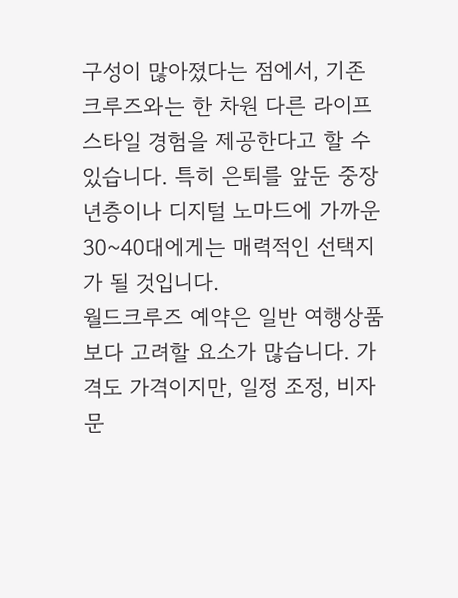구성이 많아졌다는 점에서, 기존 크루즈와는 한 차원 다른 라이프스타일 경험을 제공한다고 할 수 있습니다. 특히 은퇴를 앞둔 중장년층이나 디지털 노마드에 가까운 30~40대에게는 매력적인 선택지가 될 것입니다.
월드크루즈 예약은 일반 여행상품보다 고려할 요소가 많습니다. 가격도 가격이지만, 일정 조정, 비자 문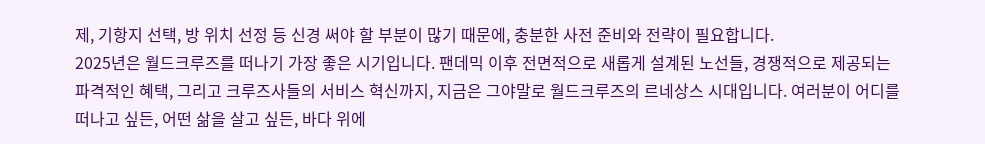제, 기항지 선택, 방 위치 선정 등 신경 써야 할 부분이 많기 때문에, 충분한 사전 준비와 전략이 필요합니다.
2025년은 월드크루즈를 떠나기 가장 좋은 시기입니다. 팬데믹 이후 전면적으로 새롭게 설계된 노선들, 경쟁적으로 제공되는 파격적인 혜택, 그리고 크루즈사들의 서비스 혁신까지, 지금은 그야말로 월드크루즈의 르네상스 시대입니다. 여러분이 어디를 떠나고 싶든, 어떤 삶을 살고 싶든, 바다 위에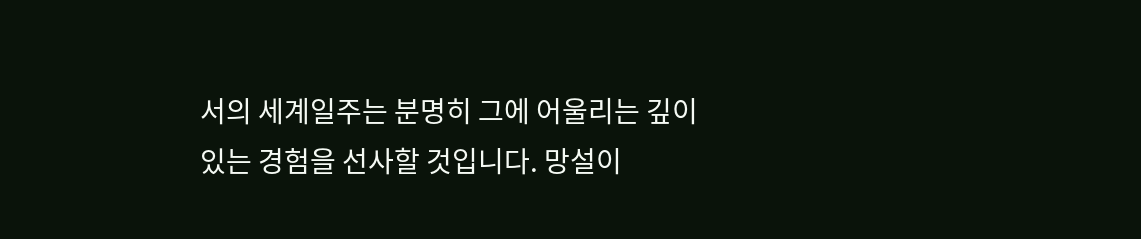서의 세계일주는 분명히 그에 어울리는 깊이 있는 경험을 선사할 것입니다. 망설이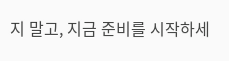지 말고, 지금 준비를 시작하세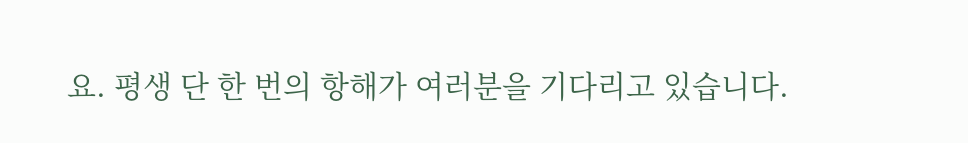요. 평생 단 한 번의 항해가 여러분을 기다리고 있습니다.